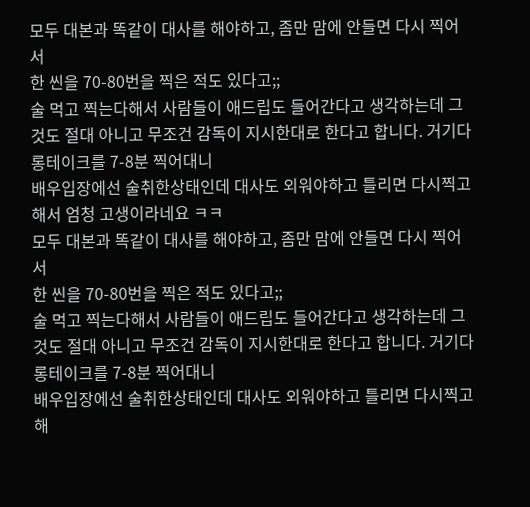모두 대본과 똑같이 대사를 해야하고, 좀만 맘에 안들면 다시 찍어서
한 씬을 70-80번을 찍은 적도 있다고;;
술 먹고 찍는다해서 사람들이 애드립도 들어간다고 생각하는데 그것도 절대 아니고 무조건 감독이 지시한대로 한다고 합니다. 거기다 롱테이크를 7-8분 찍어대니
배우입장에선 술취한상태인데 대사도 외워야하고 틀리면 다시찍고해서 엄청 고생이라네요 ㅋㅋ
모두 대본과 똑같이 대사를 해야하고, 좀만 맘에 안들면 다시 찍어서
한 씬을 70-80번을 찍은 적도 있다고;;
술 먹고 찍는다해서 사람들이 애드립도 들어간다고 생각하는데 그것도 절대 아니고 무조건 감독이 지시한대로 한다고 합니다. 거기다 롱테이크를 7-8분 찍어대니
배우입장에선 술취한상태인데 대사도 외워야하고 틀리면 다시찍고해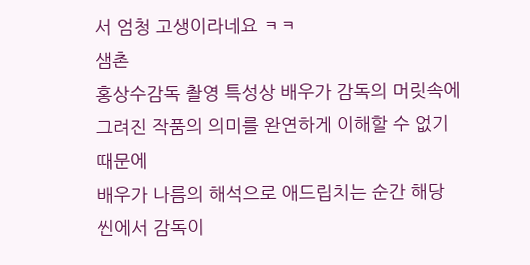서 엄청 고생이라네요 ㅋㅋ
샘촌
홍상수감독 촬영 특성상 배우가 감독의 머릿속에 그려진 작품의 의미를 완연하게 이해할 수 없기 때문에
배우가 나름의 해석으로 애드립치는 순간 해당 씬에서 감독이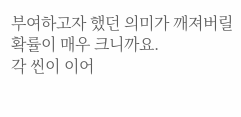부여하고자 했던 의미가 깨져버릴 확률이 매우 크니까요.
각 씬이 이어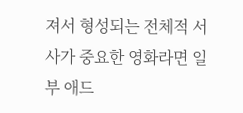져서 형성되는 전체적 서사가 중요한 영화라면 일부 애드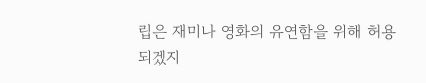립은 재미나 영화의 유연함을 위해 허용되겠지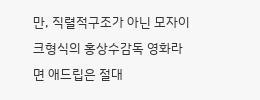만, 직렬적구조가 아닌 모자이크형식의 홍상수감독 영화라면 애드립은 절대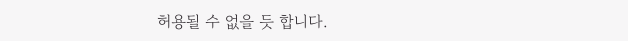허용될 수 없을 듯 합니다.